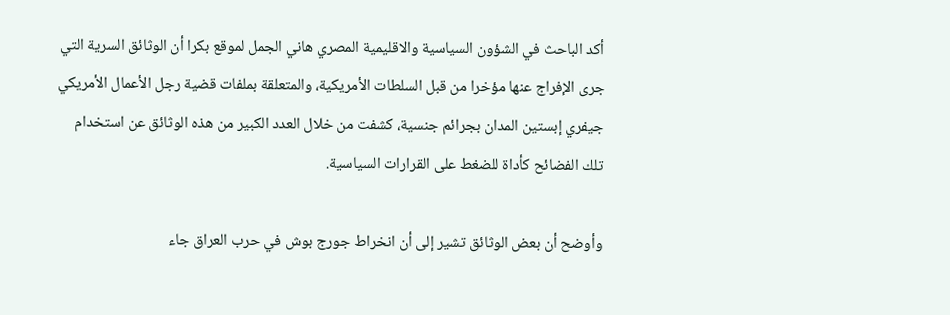أكد الباحث في الشؤون السياسية والاقليمية المصري هاني الجمل لموقع بكرا أن الوثائق السرية التي جرى الإفراج عنها مؤخرا من قبل السلطات الأمريكية، والمتعلقة بملفات قضية رجل الأعمال الأمريكي جيفري إبستين المدان بجرائم جنسية، كشفت من خلال العدد الكبير من هذه الوثائق عن استخدام تلك الفضائح كأداة للضغط على القرارات السياسية.

وأوضح أن بعض الوثائق تشير إلى أن انخراط جورج بوش في حرب العراق جاء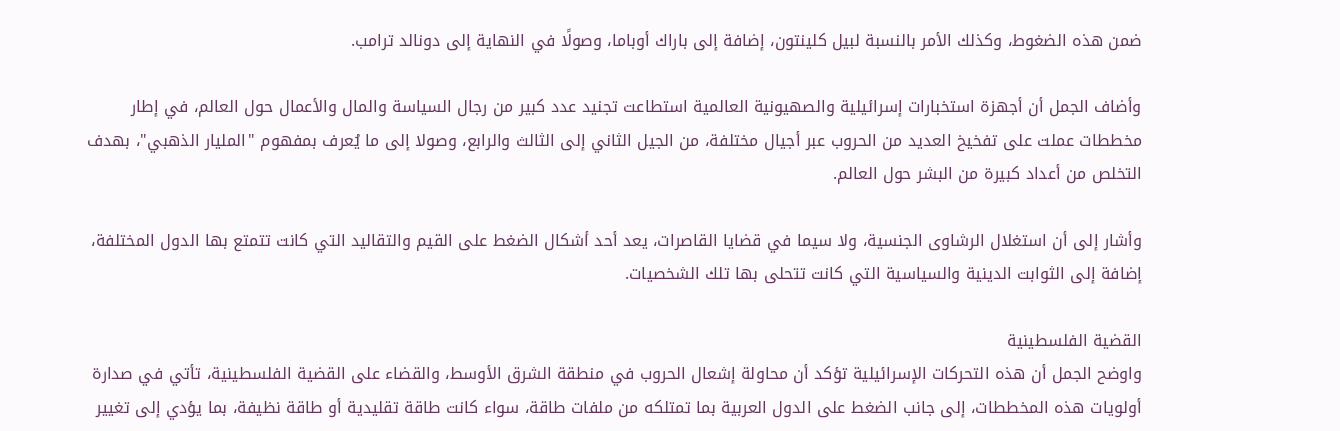ضمن هذه الضغوط، وكذلك الأمر بالنسبة لبيل كلينتون، إضافة إلى باراك أوباما، وصولًا في النهاية إلى دونالد ترامب.

وأضاف الجمل أن أجهزة استخبارات إسرائيلية والصهيونية العالمية استطاعت تجنيد عدد كبير من رجال السياسة والمال والأعمال حول العالم، في إطار مخططات عملت على تفخيخ العديد من الحروب عبر أجيال مختلفة، من الجيل الثاني إلى الثالث والرابع، وصولا إلى ما يُعرف بمفهوم "المليار الذهبي"، بهدف التخلص من أعداد كبيرة من البشر حول العالم.

وأشار إلى أن استغلال الرشاوى الجنسية، ولا سيما في قضايا القاصرات، يعد أحد أشكال الضغط على القيم والتقاليد التي كانت تتمتع بها الدول المختلفة، إضافة إلى الثوابت الدينية والسياسية التي كانت تتحلى بها تلك الشخصيات.

القضية الفلسطينية
واوضح الجمل أن هذه التحركات الإسرائيلية تؤكد أن محاولة إشعال الحروب في منطقة الشرق الأوسط، والقضاء على القضية الفلسطينية، تأتي في صدارة أولويات هذه المخططات، إلى جانب الضغط على الدول العربية بما تمتلكه من ملفات طاقة، سواء كانت طاقة تقليدية أو طاقة نظيفة، بما يؤدي إلى تغيير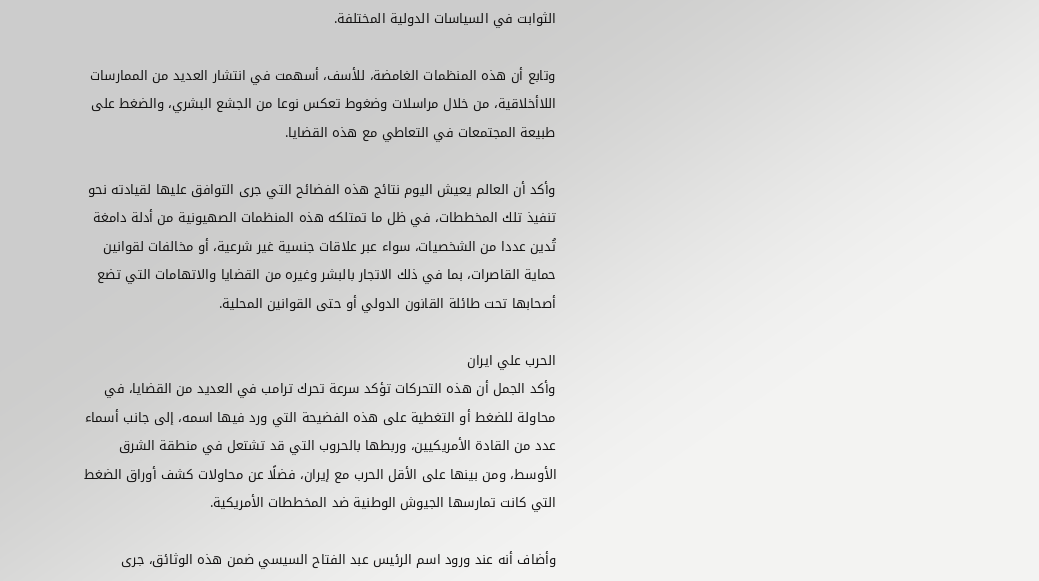الثوابت في السياسات الدولية المختلفة.

وتابع أن هذه المنظمات الغامضة، للأسف، أسهمت في انتشار العديد من الممارسات اللاأخلاقية، من خلال مراسلات وضغوط تعكس نوعا من الجشع البشري، والضغط على طبيعة المجتمعات في التعاطي مع هذه القضايا.

وأكد أن العالم يعيش اليوم نتائج هذه الفضائح التي جرى التوافق عليها لقيادته نحو تنفيذ تلك المخططات، في ظل ما تمتلكه هذه المنظمات الصهيونية من أدلة دامغة تُدين عددا من الشخصيات، سواء عبر علاقات جنسية غير شرعية، أو مخالفات لقوانين حماية القاصرات، بما في ذلك الاتجار بالبشر وغيره من القضايا والاتهامات التي تضع أصحابها تحت طائلة القانون الدولي أو حتى القوانين المحلية.

الحرب علي ايران
وأكد الجمل أن هذه التحركات تؤكد سرعة تحرك ترامب في العديد من القضايا، في محاولة للضغط أو التغطية على هذه الفضيحة التي ورد فيها اسمه، إلى جانب أسماء عدد من القادة الأمريكيين، وربطها بالحروب التي قد تشتعل في منطقة الشرق الأوسط، ومن بينها على الأقل الحرب مع إيران، فضلًا عن محاولات كشف أوراق الضغط التي كانت تمارسها الجيوش الوطنية ضد المخططات الأمريكية.

وأضاف أنه عند ورود اسم الرئيس عبد الفتاح السيسي ضمن هذه الوثائق، جرى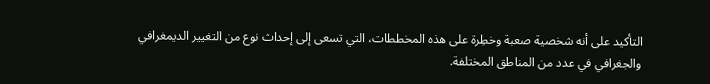التأكيد على أنه شخصية صعبة وخطِرة على هذه المخططات، التي تسعى إلى إحداث نوع من التغيير الديمغرافي والجغرافي في عدد من المناطق المختلفة.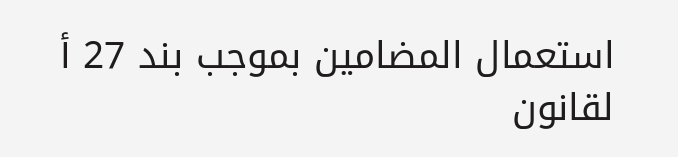استعمال المضامين بموجب بند 27 أ لقانون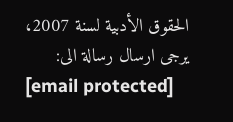الحقوق الأدبية لسنة 2007، يرجى ارسال رسالة الى:
[email protected]